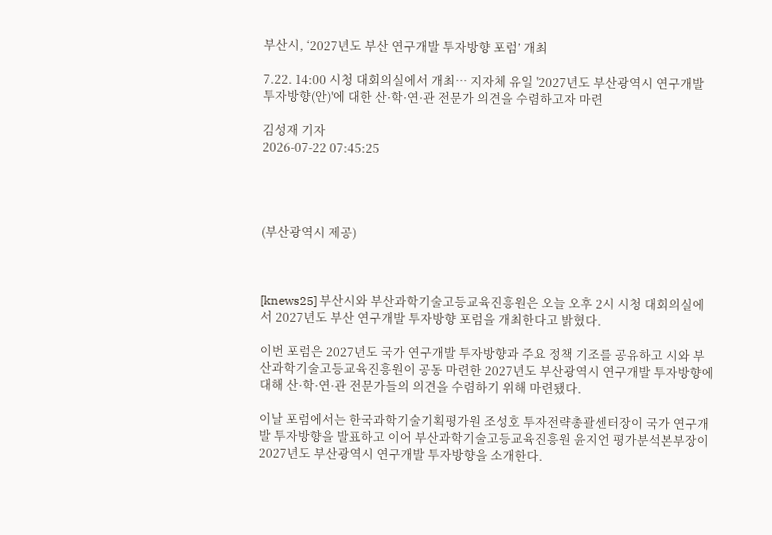부산시, ‘2027년도 부산 연구개발 투자방향 포럼’ 개최

7.22. 14:00 시청 대회의실에서 개최… 지자체 유일 '2027년도 부산광역시 연구개발 투자방향(안)'에 대한 산·학·연·관 전문가 의견을 수렴하고자 마련

김성재 기자
2026-07-22 07:45:25




(부산광역시 제공)



[knews25] 부산시와 부산과학기술고등교육진흥원은 오늘 오후 2시 시청 대회의실에서 2027년도 부산 연구개발 투자방향 포럼을 개최한다고 밝혔다.

이번 포럼은 2027년도 국가 연구개발 투자방향과 주요 정책 기조를 공유하고 시와 부산과학기술고등교육진흥원이 공동 마련한 2027년도 부산광역시 연구개발 투자방향에 대해 산·학·연·관 전문가들의 의견을 수렴하기 위해 마련됐다.

이날 포럼에서는 한국과학기술기획평가원 조성호 투자전략총괄센터장이 국가 연구개발 투자방향을 발표하고 이어 부산과학기술고등교육진흥원 윤지언 평가분석본부장이 2027년도 부산광역시 연구개발 투자방향을 소개한다.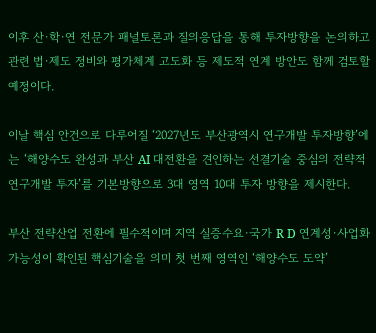이후 산·학·연 전문가 패널토론과 질의응답을 통해 투자방향을 논의하고 관련 법·제도 정비와 평가체계 고도화 등 제도적 연계 방안도 함께 검토할 예정이다.

이날 핵심 안건으로 다루어질 ‘2027년도 부산광역시 연구개발 투자방향’에는 ‘해양수도 완성과 부산 AI 대전환을 견인하는 선결기술 중심의 전략적 연구개발 투자’를 기본방향으로 3대 영역 10대 투자 방향을 제시한다.

부산 전략산업 전환에 필수적이며 지역 실증수요·국가 R D 연계성·사업화 가능성이 확인된 핵심기술을 의미 첫 번째 영역인 ‘해양수도 도약’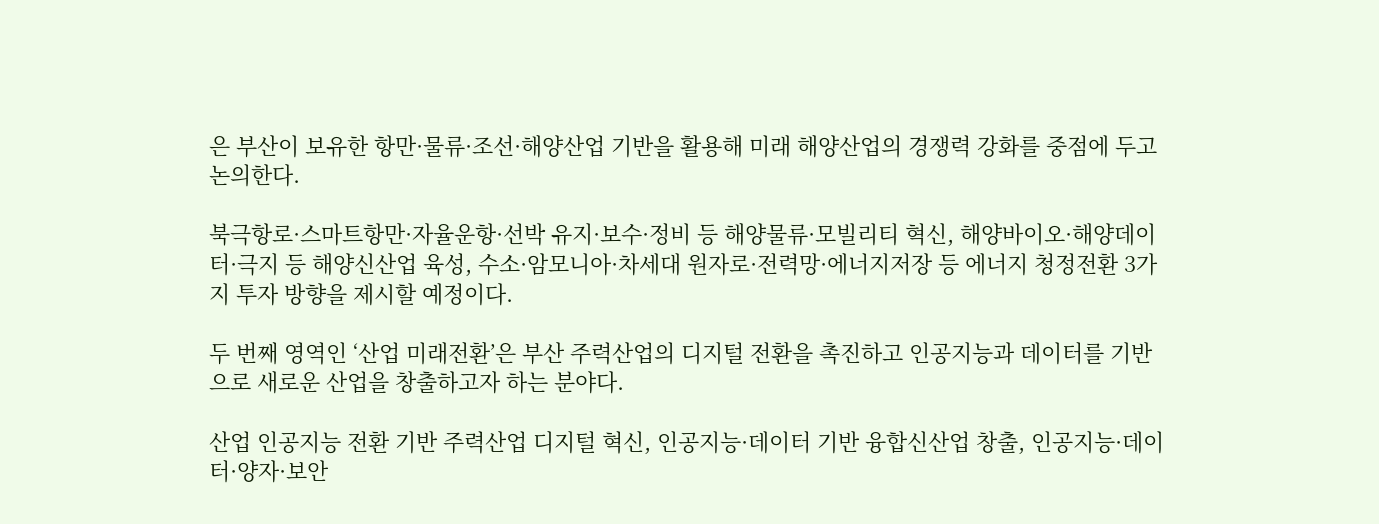은 부산이 보유한 항만·물류·조선·해양산업 기반을 활용해 미래 해양산업의 경쟁력 강화를 중점에 두고 논의한다.

북극항로·스마트항만·자율운항·선박 유지·보수·정비 등 해양물류·모빌리티 혁신, 해양바이오·해양데이터·극지 등 해양신산업 육성, 수소·암모니아·차세대 원자로·전력망·에너지저장 등 에너지 청정전환 3가지 투자 방향을 제시할 예정이다.

두 번째 영역인 ‘산업 미래전환’은 부산 주력산업의 디지털 전환을 촉진하고 인공지능과 데이터를 기반으로 새로운 산업을 창출하고자 하는 분야다.

산업 인공지능 전환 기반 주력산업 디지털 혁신, 인공지능·데이터 기반 융합신산업 창출, 인공지능·데이터·양자·보안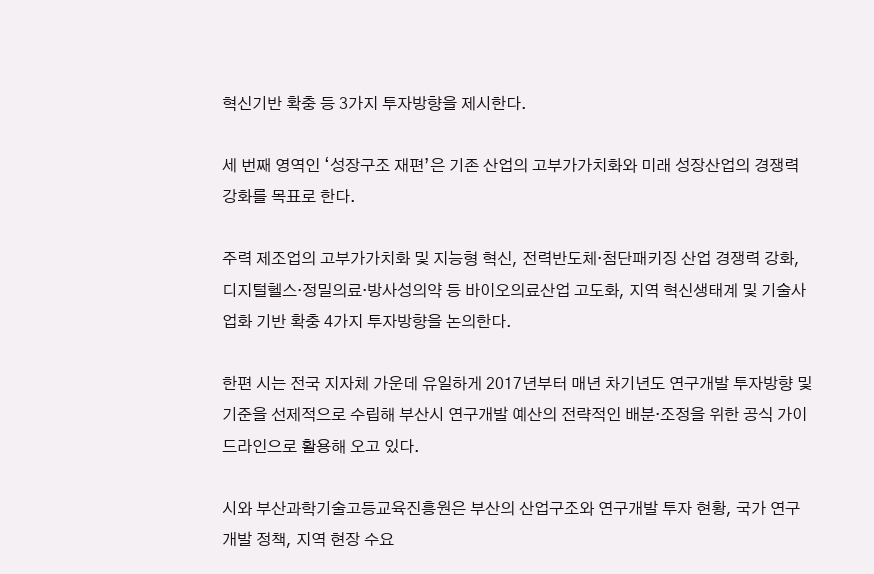혁신기반 확충 등 3가지 투자방향을 제시한다.

세 번째 영역인 ‘성장구조 재편’은 기존 산업의 고부가가치화와 미래 성장산업의 경쟁력 강화를 목표로 한다.

주력 제조업의 고부가가치화 및 지능형 혁신, 전력반도체·첨단패키징 산업 경쟁력 강화, 디지털헬스·정밀의료·방사성의약 등 바이오의료산업 고도화, 지역 혁신생태계 및 기술사업화 기반 확충 4가지 투자방향을 논의한다.

한편 시는 전국 지자체 가운데 유일하게 2017년부터 매년 차기년도 연구개발 투자방향 및 기준을 선제적으로 수립해 부산시 연구개발 예산의 전략적인 배분·조정을 위한 공식 가이드라인으로 활용해 오고 있다.

시와 부산과학기술고등교육진흥원은 부산의 산업구조와 연구개발 투자 현황, 국가 연구개발 정책, 지역 현장 수요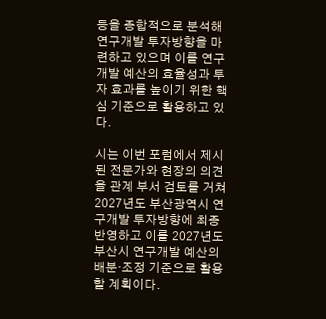등을 종합적으로 분석해 연구개발 투자방향을 마련하고 있으며 이를 연구개발 예산의 효율성과 투자 효과를 높이기 위한 핵심 기준으로 활용하고 있다.

시는 이번 포럼에서 제시된 전문가와 현장의 의견을 관계 부서 검토를 거쳐 2027년도 부산광역시 연구개발 투자방향에 최종 반영하고 이를 2027년도 부산시 연구개발 예산의 배분·조정 기준으로 활용할 계획이다.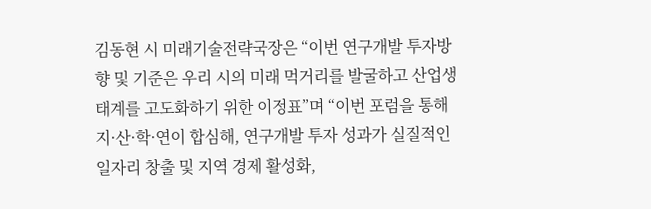김동현 시 미래기술전략국장은 “이번 연구개발 투자방향 및 기준은 우리 시의 미래 먹거리를 발굴하고 산업생태계를 고도화하기 위한 이정표”며 “이번 포럼을 통해 지·산·학·연이 합심해, 연구개발 투자 성과가 실질적인 일자리 창출 및 지역 경제 활성화,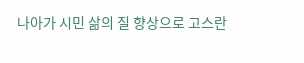나아가 시민 삶의 질 향상으로 고스란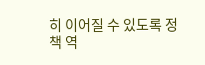히 이어질 수 있도록 정책 역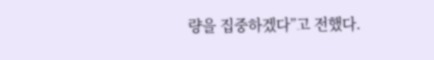량을 집중하겠다”고 전했다.